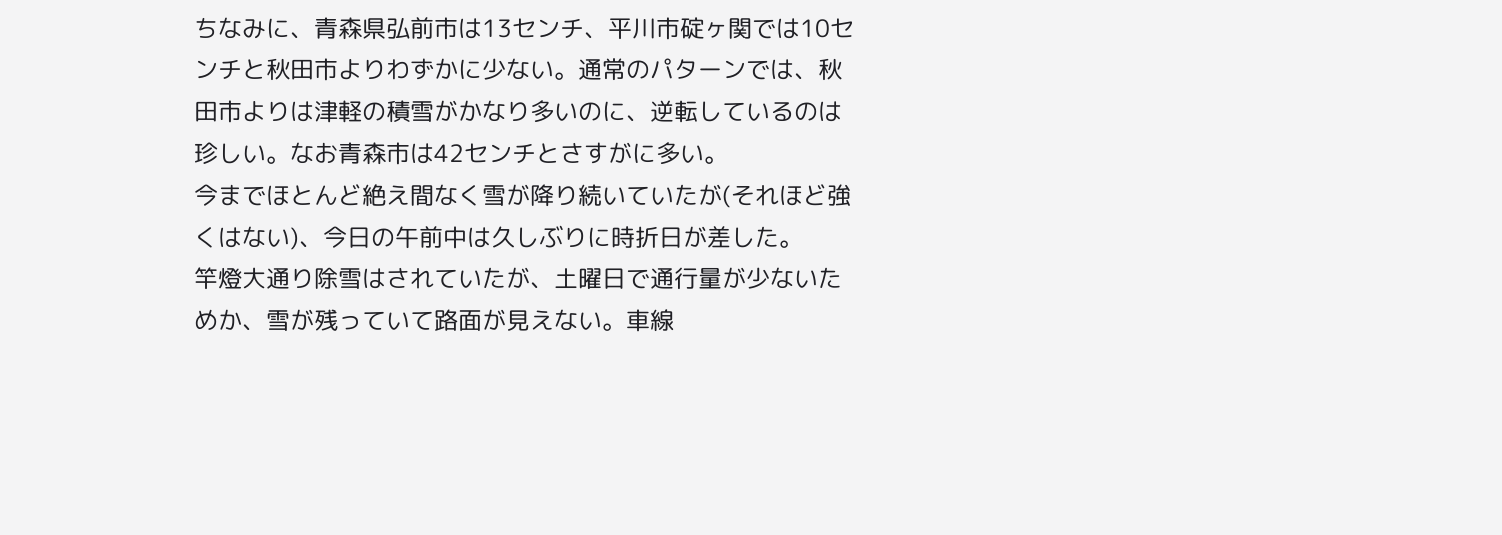ちなみに、青森県弘前市は13センチ、平川市碇ヶ関では10センチと秋田市よりわずかに少ない。通常のパターンでは、秋田市よりは津軽の積雪がかなり多いのに、逆転しているのは珍しい。なお青森市は42センチとさすがに多い。
今までほとんど絶え間なく雪が降り続いていたが(それほど強くはない)、今日の午前中は久しぶりに時折日が差した。
竿燈大通り除雪はされていたが、土曜日で通行量が少ないためか、雪が残っていて路面が見えない。車線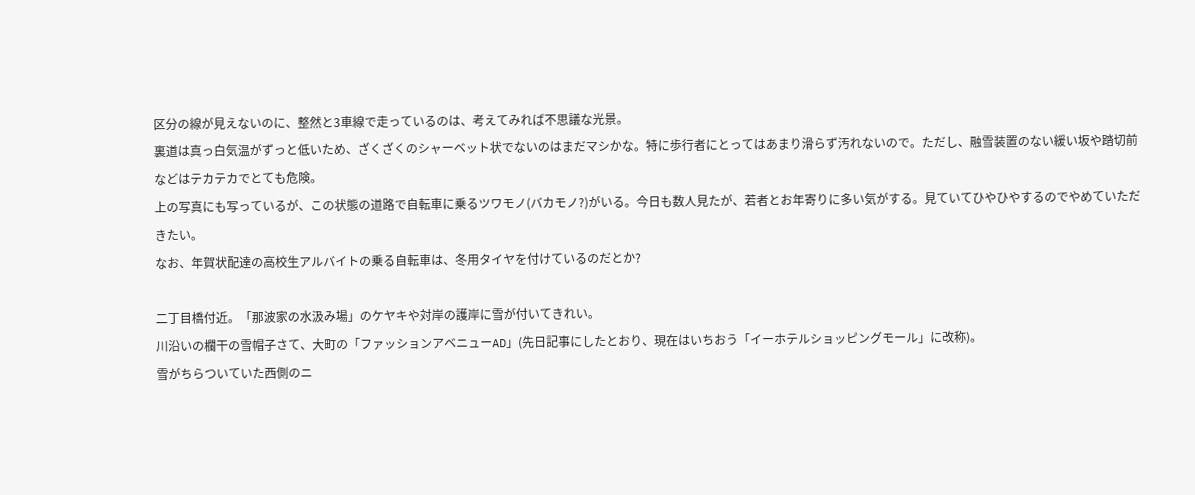区分の線が見えないのに、整然と3車線で走っているのは、考えてみれば不思議な光景。
裏道は真っ白気温がずっと低いため、ざくざくのシャーベット状でないのはまだマシかな。特に歩行者にとってはあまり滑らず汚れないので。ただし、融雪装置のない緩い坂や踏切前などはテカテカでとても危険。
上の写真にも写っているが、この状態の道路で自転車に乗るツワモノ(バカモノ?)がいる。今日も数人見たが、若者とお年寄りに多い気がする。見ていてひやひやするのでやめていただきたい。
なお、年賀状配達の高校生アルバイトの乗る自転車は、冬用タイヤを付けているのだとか?

二丁目橋付近。「那波家の水汲み場」のケヤキや対岸の護岸に雪が付いてきれい。
川沿いの欄干の雪帽子さて、大町の「ファッションアベニューAD」(先日記事にしたとおり、現在はいちおう「イーホテルショッピングモール」に改称)。
雪がちらついていた西側のニ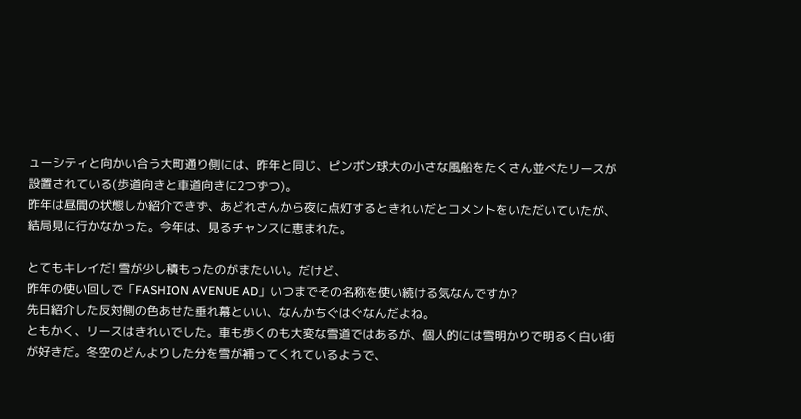ューシティと向かい合う大町通り側には、昨年と同じ、ピンポン球大の小さな風船をたくさん並べたリースが設置されている(歩道向きと車道向きに2つずつ)。
昨年は昼間の状態しか紹介できず、あどれさんから夜に点灯するときれいだとコメントをいただいていたが、結局見に行かなかった。今年は、見るチャンスに恵まれた。

とてもキレイだ! 雪が少し積もったのがまたいい。だけど、
昨年の使い回しで「FASHION AVENUE AD」いつまでその名称を使い続ける気なんですか?
先日紹介した反対側の色あせた垂れ幕といい、なんかちぐはぐなんだよね。
ともかく、リースはきれいでした。車も歩くのも大変な雪道ではあるが、個人的には雪明かりで明るく白い街が好きだ。冬空のどんよりした分を雪が補ってくれているようで、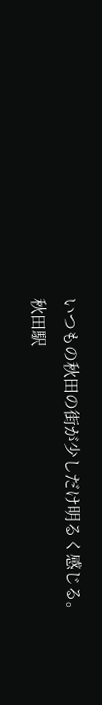いつもの秋田の街が少しだけ明るく感じる。
秋田駅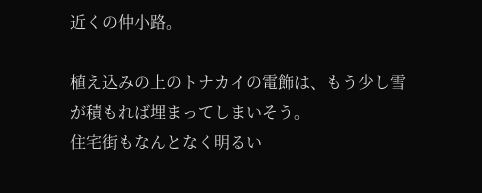近くの仲小路。

植え込みの上のトナカイの電飾は、もう少し雪が積もれば埋まってしまいそう。
住宅街もなんとなく明るい